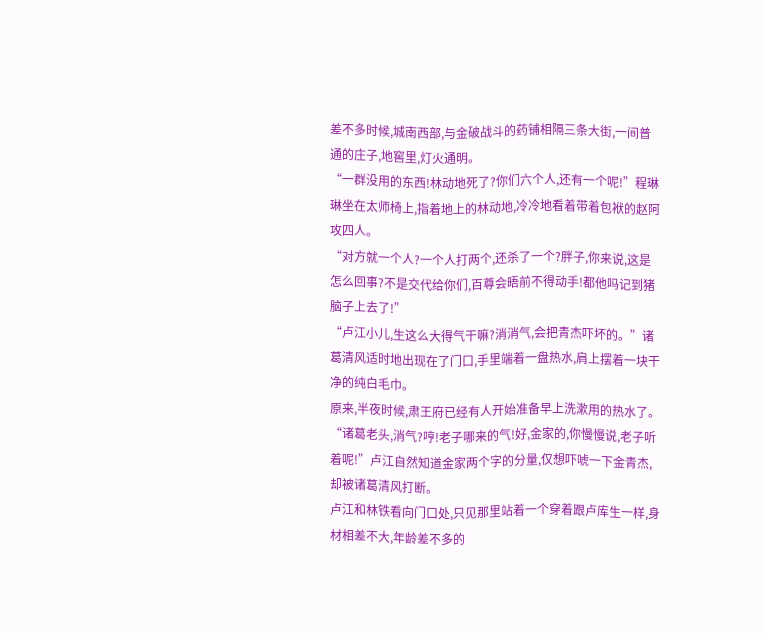差不多时候,城南西部,与金破战斗的药铺相隔三条大街,一间普通的庄子,地窖里,灯火通明。
“一群没用的东西!林动地死了?你们六个人,还有一个呢!”程琳琳坐在太师椅上,指着地上的林动地,冷冷地看着带着包袱的赵阿攻四人。
“对方就一个人?一个人打两个,还杀了一个?胖子,你来说,这是怎么回事?不是交代给你们,百尊会晤前不得动手!都他吗记到猪脑子上去了!”
“卢江小儿,生这么大得气干嘛?消消气,会把青杰吓坏的。”诸葛清风适时地出现在了门口,手里端着一盘热水,肩上摆着一块干净的纯白毛巾。
原来,半夜时候,肃王府已经有人开始准备早上洗漱用的热水了。
“诸葛老头,消气?哼!老子哪来的气!好,金家的,你慢慢说,老子听着呢!”卢江自然知道金家两个字的分量,仅想吓唬一下金青杰,却被诸葛清风打断。
卢江和林铁看向门口处,只见那里站着一个穿着跟卢库生一样,身材相差不大,年龄差不多的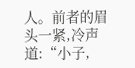人。前者的眉头一紧,冷声道:“小子,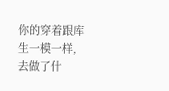你的穿着跟库生一模一样,去做了什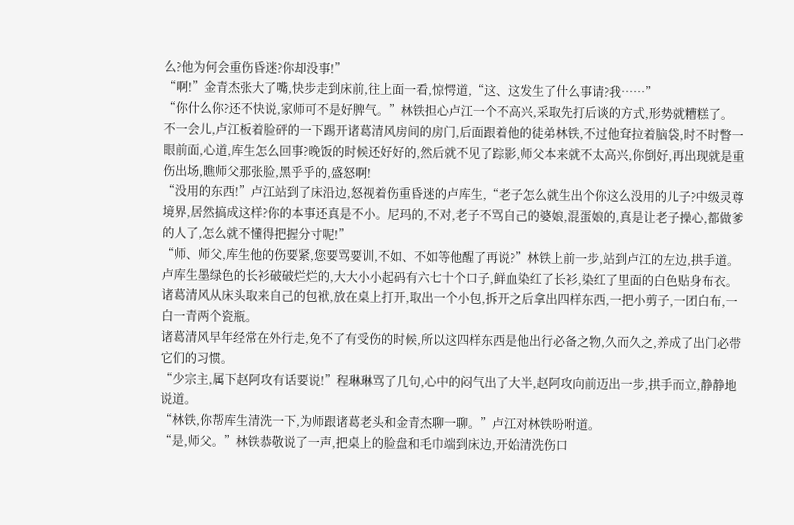么?他为何会重伤昏迷?你却没事!”
“啊!”金青杰张大了嘴,快步走到床前,往上面一看,惊愕道,“这、这发生了什么事请?我……”
“你什么你?还不快说,家师可不是好脾气。”林铁担心卢江一个不高兴,采取先打后谈的方式,形势就糟糕了。
不一会儿,卢江板着脸砰的一下踢开诸葛清风房间的房门,后面跟着他的徒弟林铁,不过他耷拉着脑袋,时不时瞥一眼前面,心道,库生怎么回事?晚饭的时候还好好的,然后就不见了踪影,师父本来就不太高兴,你倒好,再出现就是重伤出场,瞧师父那张脸,黑乎乎的,盛怒啊!
“没用的东西!”卢江站到了床沿边,怒视着伤重昏迷的卢库生,“老子怎么就生出个你这么没用的儿子?中级灵尊境界,居然搞成这样?你的本事还真是不小。尼玛的,不对,老子不骂自己的婆娘,混蛋娘的,真是让老子操心,都做爹的人了,怎么就不懂得把握分寸呢!”
“师、师父,库生他的伤要紧,您要骂要训,不如、不如等他醒了再说?”林铁上前一步,站到卢江的左边,拱手道。
卢库生墨绿色的长衫破破烂烂的,大大小小起码有六七十个口子,鲜血染红了长衫,染红了里面的白色贴身布衣。
诸葛清风从床头取来自己的包袱,放在桌上打开,取出一个小包,拆开之后拿出四样东西,一把小剪子,一团白布,一白一青两个瓷瓶。
诸葛清风早年经常在外行走,免不了有受伤的时候,所以这四样东西是他出行必备之物,久而久之,养成了出门必带它们的习惯。
“少宗主,属下赵阿攻有话要说!”程琳琳骂了几句,心中的闷气出了大半,赵阿攻向前迈出一步,拱手而立,静静地说道。
“林铁,你帮库生清洗一下,为师跟诸葛老头和金青杰聊一聊。”卢江对林铁吩咐道。
“是,师父。”林铁恭敬说了一声,把桌上的脸盘和毛巾端到床边,开始清洗伤口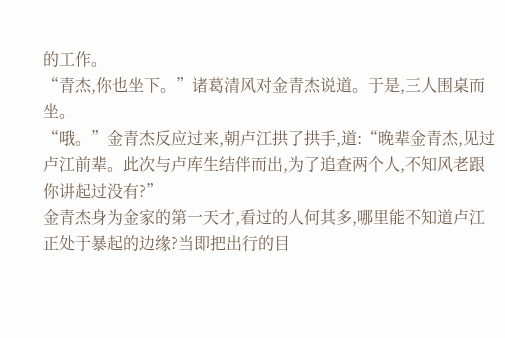的工作。
“青杰,你也坐下。”诸葛清风对金青杰说道。于是,三人围桌而坐。
“哦。”金青杰反应过来,朝卢江拱了拱手,道:“晚辈金青杰,见过卢江前辈。此次与卢库生结伴而出,为了追查两个人,不知风老跟你讲起过没有?”
金青杰身为金家的第一天才,看过的人何其多,哪里能不知道卢江正处于暴起的边缘?当即把出行的目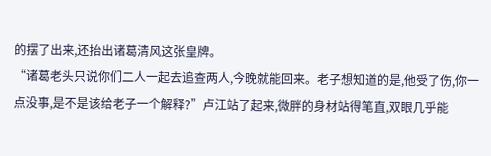的摆了出来,还抬出诸葛清风这张皇牌。
“诸葛老头只说你们二人一起去追查两人,今晚就能回来。老子想知道的是,他受了伤,你一点没事,是不是该给老子一个解释?”卢江站了起来,微胖的身材站得笔直,双眼几乎能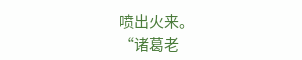喷出火来。
“诸葛老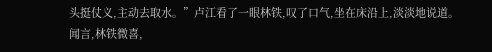头挺仗义,主动去取水。”卢江看了一眼林铁,叹了口气,坐在床沿上,淡淡地说道。
闻言,林铁微喜,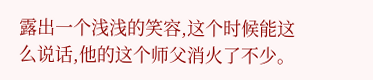露出一个浅浅的笑容,这个时候能这么说话,他的这个师父消火了不少。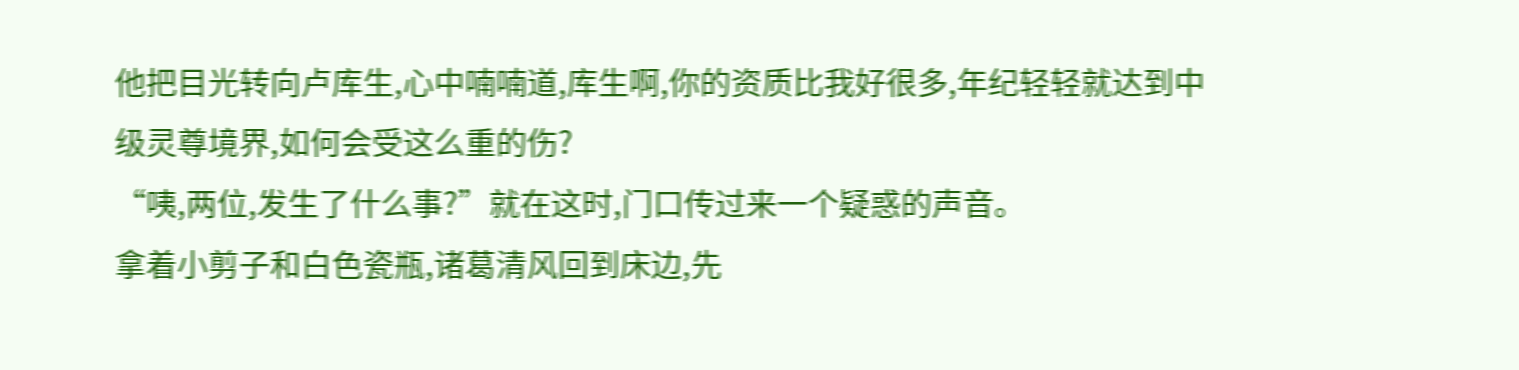他把目光转向卢库生,心中喃喃道,库生啊,你的资质比我好很多,年纪轻轻就达到中级灵尊境界,如何会受这么重的伤?
“咦,两位,发生了什么事?”就在这时,门口传过来一个疑惑的声音。
拿着小剪子和白色瓷瓶,诸葛清风回到床边,先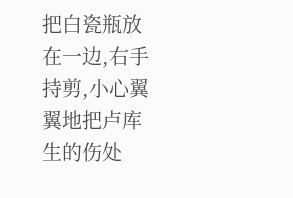把白瓷瓶放在一边,右手持剪,小心翼翼地把卢库生的伤处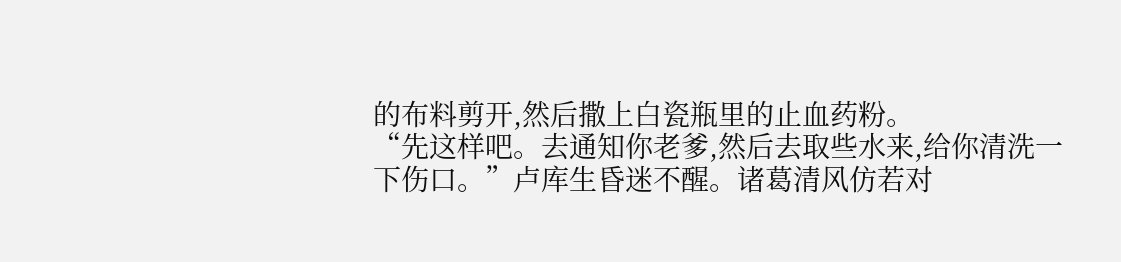的布料剪开,然后撒上白瓷瓶里的止血药粉。
“先这样吧。去通知你老爹,然后去取些水来,给你清洗一下伤口。”卢库生昏迷不醒。诸葛清风仿若对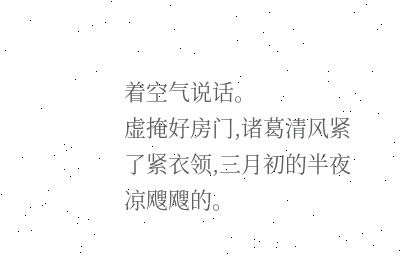着空气说话。
虚掩好房门,诸葛清风紧了紧衣领,三月初的半夜凉飕飕的。